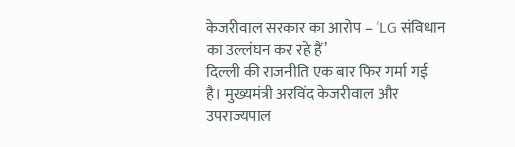केजरीवाल सरकार का आरोप – ‘LG संविधान का उल्लंघन कर रहे हैं’
दिल्ली की राजनीति एक बार फिर गर्मा गई है। मुख्यमंत्री अरविंद केजरीवाल और उपराज्यपाल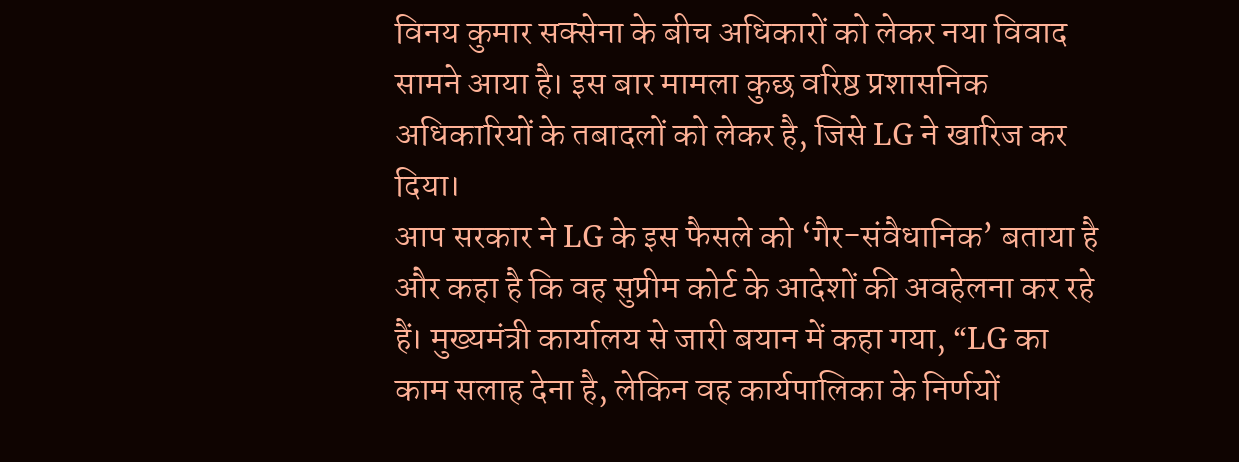विनय कुमार सक्सेना के बीच अधिकारों को लेकर नया विवाद सामने आया है। इस बार मामला कुछ वरिष्ठ प्रशासनिक अधिकारियों के तबादलों को लेकर है, जिसे LG ने खारिज कर दिया।
आप सरकार ने LG के इस फैसले को ‘गैर-संवैधानिक’ बताया है और कहा है कि वह सुप्रीम कोर्ट के आदेशों की अवहेलना कर रहे हैं। मुख्यमंत्री कार्यालय से जारी बयान में कहा गया, “LG का काम सलाह देना है, लेकिन वह कार्यपालिका के निर्णयों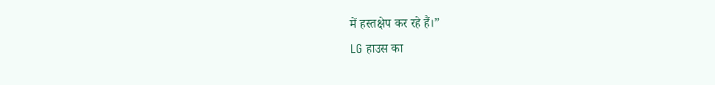में हस्तक्षेप कर रहे हैं।”
LG हाउस का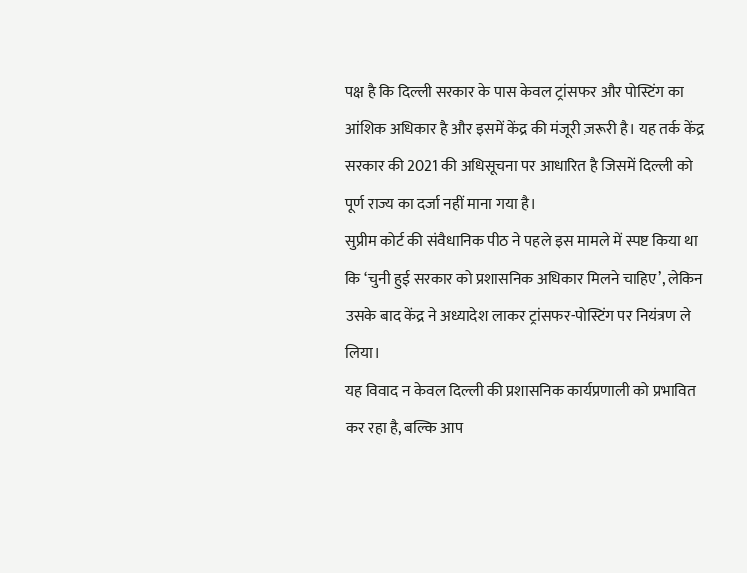पक्ष है कि दिल्ली सरकार के पास केवल ट्रांसफर और पोस्टिंग का आंशिक अधिकार है और इसमें केंद्र की मंजूरी ज़रूरी है। यह तर्क केंद्र सरकार की 2021 की अधिसूचना पर आधारित है जिसमें दिल्ली को पूर्ण राज्य का दर्जा नहीं माना गया है।
सुप्रीम कोर्ट की संवैधानिक पीठ ने पहले इस मामले में स्पष्ट किया था कि ‘चुनी हुई सरकार को प्रशासनिक अधिकार मिलने चाहिए’, लेकिन उसके बाद केंद्र ने अध्यादेश लाकर ट्रांसफर-पोस्टिंग पर नियंत्रण ले लिया।
यह विवाद न केवल दिल्ली की प्रशासनिक कार्यप्रणाली को प्रभावित कर रहा है, बल्कि आप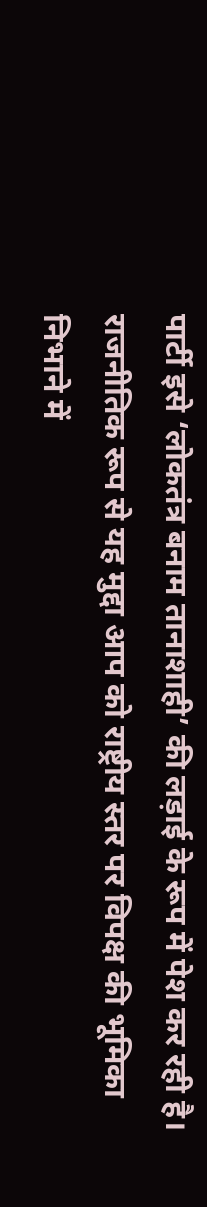पार्टी इसे ‘लोकतंत्र बनाम तानाशाही’ की लड़ाई के रूप में पेश कर रही है। राजनीतिक रूप से यह मुद्दा आप को राष्ट्रीय स्तर पर विपक्ष की भूमिका निभाने में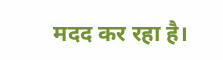मदद कर रहा है।